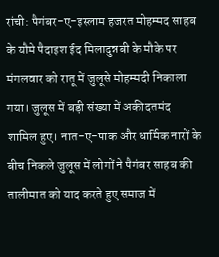रांची: पैगंबर-ए-इस्लाम हजरत मोहम्मद साहब के यौमे पैदाइश ईद मिलादुन्नबी के मौके पर मंगलवार को रातू में जुलूसे मोहम्मदी निकाला गया। जुलूस में बड़ी संख्या में अकीदतमंद शामिल हुए। नात-ए-पाक और धार्मिक नारों के बीच निकले जुलूस में लोगों ने पैगंबर साहब की तालीमात को याद करते हुए समाज में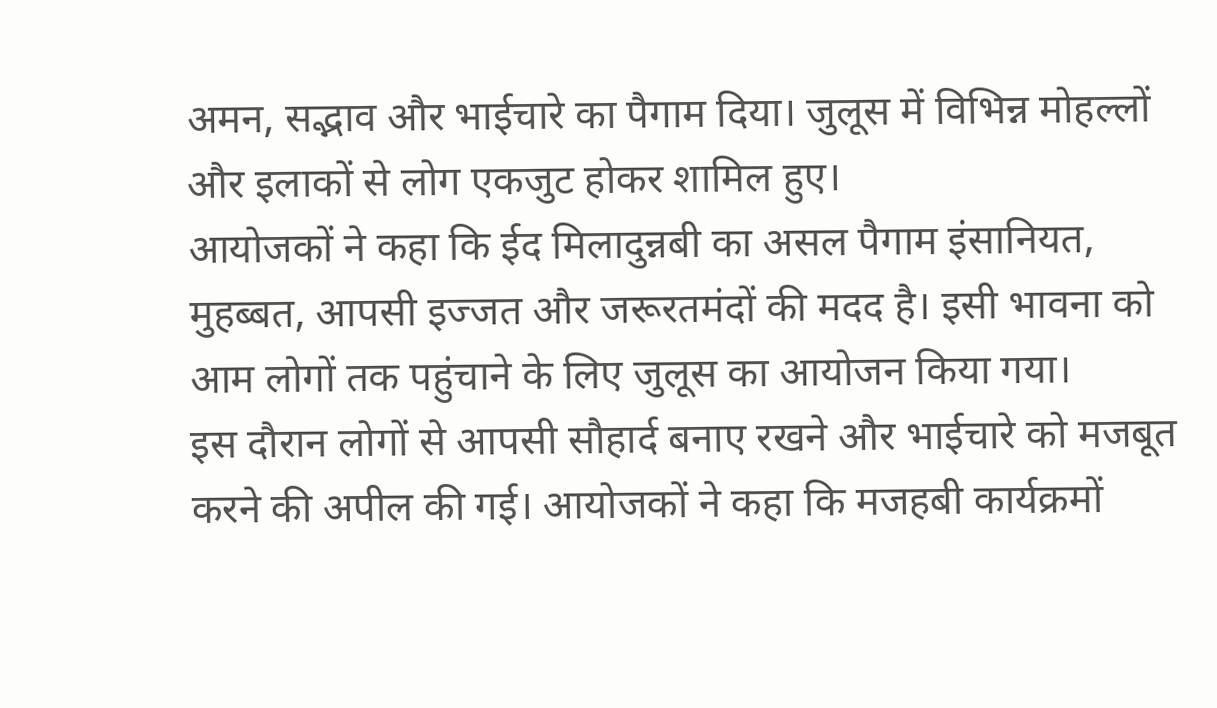अमन, सद्भाव और भाईचारे का पैगाम दिया। जुलूस में विभिन्न मोहल्लों और इलाकों से लोग एकजुट होकर शामिल हुए।
आयोजकों ने कहा कि ईद मिलादुन्नबी का असल पैगाम इंसानियत, मुहब्बत, आपसी इज्जत और जरूरतमंदों की मदद है। इसी भावना को आम लोगों तक पहुंचाने के लिए जुलूस का आयोजन किया गया।
इस दौरान लोगों से आपसी सौहार्द बनाए रखने और भाईचारे को मजबूत करने की अपील की गई। आयोजकों ने कहा कि मजहबी कार्यक्रमों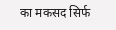का मकसद सिर्फ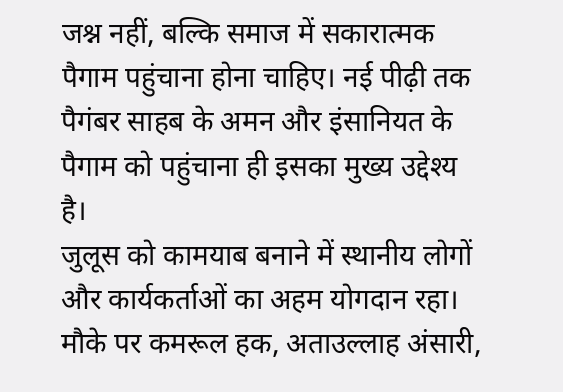जश्न नहीं, बल्कि समाज में सकारात्मक पैगाम पहुंचाना होना चाहिए। नई पीढ़ी तक पैगंबर साहब के अमन और इंसानियत के पैगाम को पहुंचाना ही इसका मुख्य उद्देश्य है।
जुलूस को कामयाब बनाने में स्थानीय लोगों और कार्यकर्ताओं का अहम योगदान रहा। मौके पर कमरूल हक, अताउल्लाह अंसारी,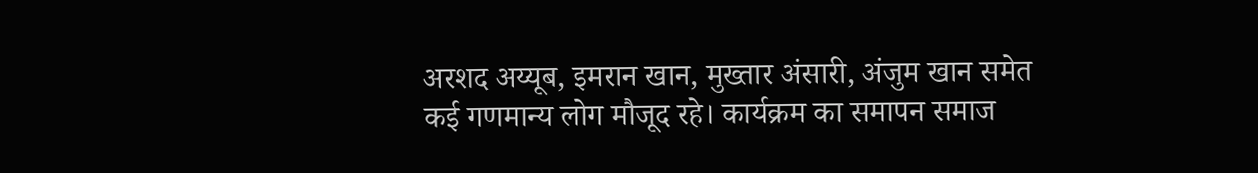अरशद अय्यूब, इमरान खान, मुख्तार अंसारी, अंजुम खान समेत कई गणमान्य लोग मौजूद रहे। कार्यक्रम का समापन समाज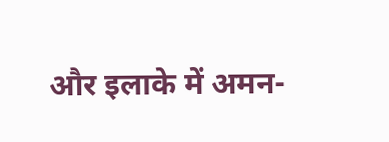और इलाके में अमन-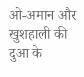ओ-अमान और खुशहाली की दुआ के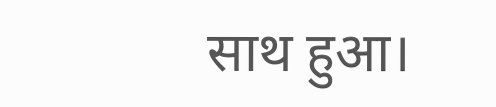साथ हुआ।